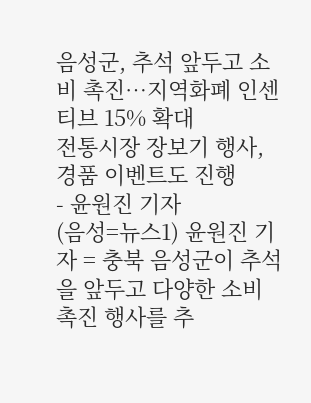음성군, 추석 앞두고 소비 촉진…지역화폐 인센티브 15% 확대
전통시장 장보기 행사, 경품 이벤트도 진행
- 윤원진 기자
(음성=뉴스1) 윤원진 기자 = 충북 음성군이 추석을 앞두고 다양한 소비 촉진 행사를 추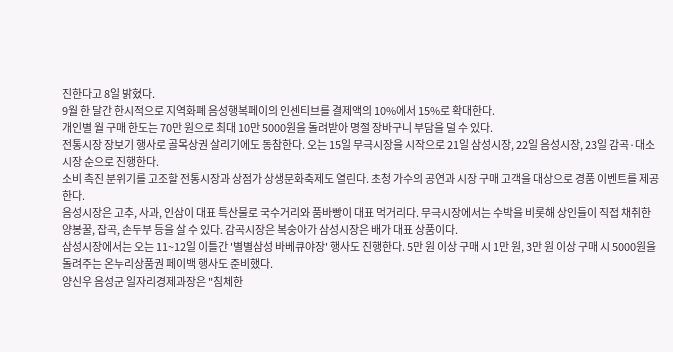진한다고 8일 밝혔다.
9월 한 달간 한시적으로 지역화폐 음성행복페이의 인센티브를 결제액의 10%에서 15%로 확대한다.
개인별 월 구매 한도는 70만 원으로 최대 10만 5000원을 돌려받아 명절 장바구니 부담을 덜 수 있다.
전통시장 장보기 행사로 골목상권 살리기에도 동참한다. 오는 15일 무극시장을 시작으로 21일 삼성시장, 22일 음성시장, 23일 감곡·대소시장 순으로 진행한다.
소비 촉진 분위기를 고조할 전통시장과 상점가 상생문화축제도 열린다. 초청 가수의 공연과 시장 구매 고객을 대상으로 경품 이벤트를 제공한다.
음성시장은 고추, 사과, 인삼이 대표 특산물로 국수거리와 품바빵이 대표 먹거리다. 무극시장에서는 수박을 비롯해 상인들이 직접 채취한 양봉꿀, 잡곡, 손두부 등을 살 수 있다. 감곡시장은 복숭아가 삼성시장은 배가 대표 상품이다.
삼성시장에서는 오는 11~12일 이틀간 '별별삼성 바베큐야장' 행사도 진행한다. 5만 원 이상 구매 시 1만 원, 3만 원 이상 구매 시 5000원을 돌려주는 온누리상품권 페이백 행사도 준비했다.
양신우 음성군 일자리경제과장은 "침체한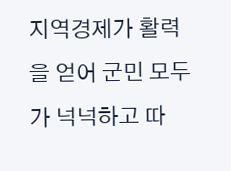지역경제가 활력을 얻어 군민 모두가 넉넉하고 따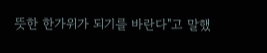뜻한 한가위가 되기를 바란다"고 말했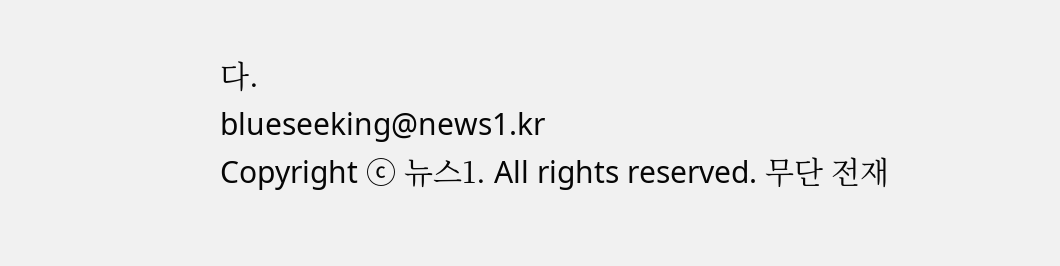다.
blueseeking@news1.kr
Copyright ⓒ 뉴스1. All rights reserved. 무단 전재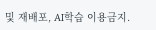및 재배포, AI학습 이용금지.